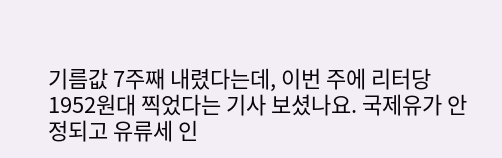기름값 7주째 내렸다는데, 이번 주에 리터당 1952원대 찍었다는 기사 보셨나요. 국제유가 안정되고 유류세 인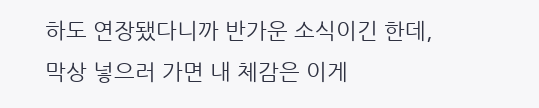하도 연장됐다니까 반가운 소식이긴 한데, 막상 넣으러 가면 내 체감은 이게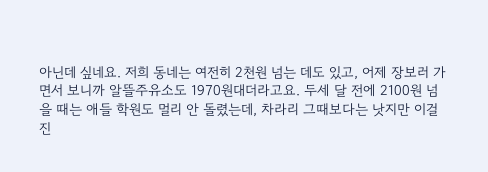아닌데 싶네요. 저희 동네는 여전히 2천원 넘는 데도 있고, 어제 장보러 가면서 보니까 알뜰주유소도 1970원대더라고요. 두세 달 전에 2100원 넘을 때는 애들 학원도 멀리 안 돌렸는데, 차라리 그때보다는 낫지만 이걸 진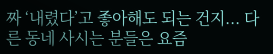짜 ‘내렸다’고 좋아해도 되는 건지... 다른 동네 사시는 분들은 요즘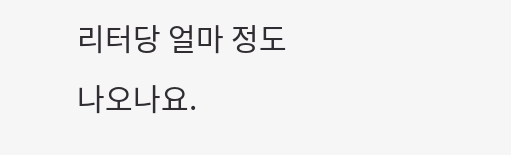리터당 얼마 정도 나오나요.